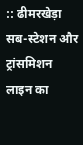:: ढीमरखेड़ा सब-स्टेशन और ट्रांसमिशन लाइन का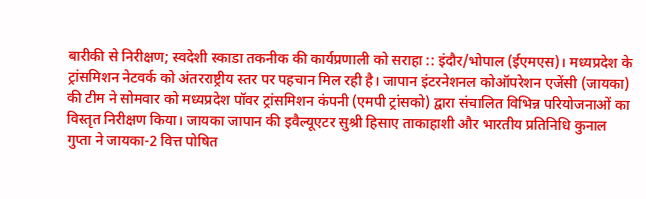बारीकी से निरीक्षण; स्वदेशी स्काडा तकनीक की कार्यप्रणाली को सराहा :: इंदौर/भोपाल (ईएमएस)। मध्यप्रदेश के ट्रांसमिशन नेटवर्क को अंतरराष्ट्रीय स्तर पर पहचान मिल रही है। जापान इंटरनेशनल कोऑपरेशन एजेंसी (जायका) की टीम ने सोमवार को मध्यप्रदेश पॉवर ट्रांसमिशन कंपनी (एमपी ट्रांसको) द्वारा संचालित विभिन्न परियोजनाओं का विस्तृत निरीक्षण किया। जायका जापान की इवैल्यूएटर सुश्री हिसाए ताकाहाशी और भारतीय प्रतिनिधि कुनाल गुप्ता ने जायका-2 वित्त पोषित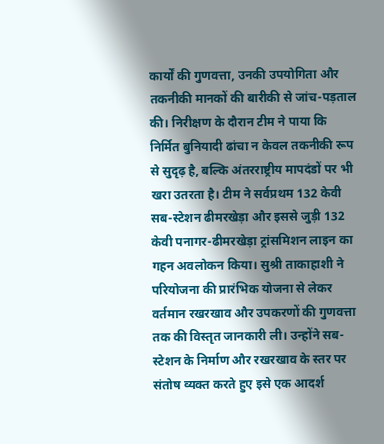कार्यों की गुणवत्ता, उनकी उपयोगिता और तकनीकी मानकों की बारीकी से जांच-पड़ताल की। निरीक्षण के दौरान टीम ने पाया कि निर्मित बुनियादी ढांचा न केवल तकनीकी रूप से सुदृढ़ है, बल्कि अंतरराष्ट्रीय मापदंडों पर भी खरा उतरता है। टीम ने सर्वप्रथम 132 केवी सब-स्टेशन ढीमरखेड़ा और इससे जुड़ी 132 केवी पनागर-ढीमरखेड़ा ट्रांसमिशन लाइन का गहन अवलोकन किया। सुश्री ताकाहाशी ने परियोजना की प्रारंभिक योजना से लेकर वर्तमान रखरखाव और उपकरणों की गुणवत्ता तक की विस्तृत जानकारी ली। उन्होंने सब-स्टेशन के निर्माण और रखरखाव के स्तर पर संतोष व्यक्त करते हुए इसे एक आदर्श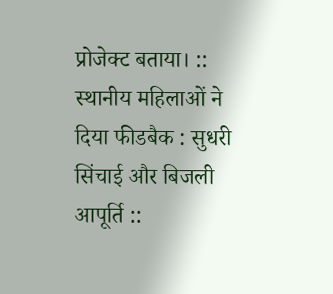प्रोजेक्ट बताया। :: स्थानीय महिलाओं ने दिया फीडबैक : सुधरी सिंचाई और बिजली आपूर्ति ::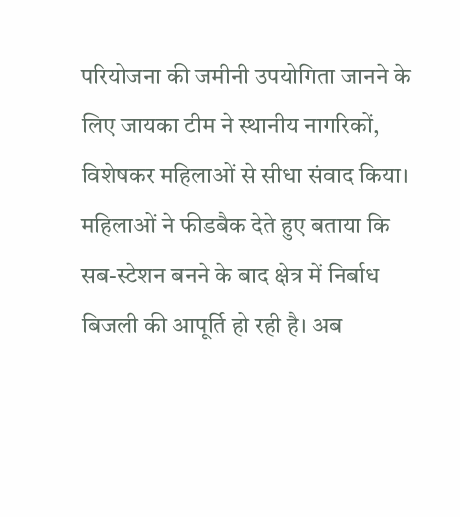परियोजना की जमीनी उपयोगिता जानने के लिए जायका टीम ने स्थानीय नागरिकों, विशेषकर महिलाओं से सीधा संवाद किया। महिलाओं ने फीडबैक देते हुए बताया कि सब-स्टेशन बनने के बाद क्षेत्र में निर्बाध बिजली की आपूर्ति हो रही है। अब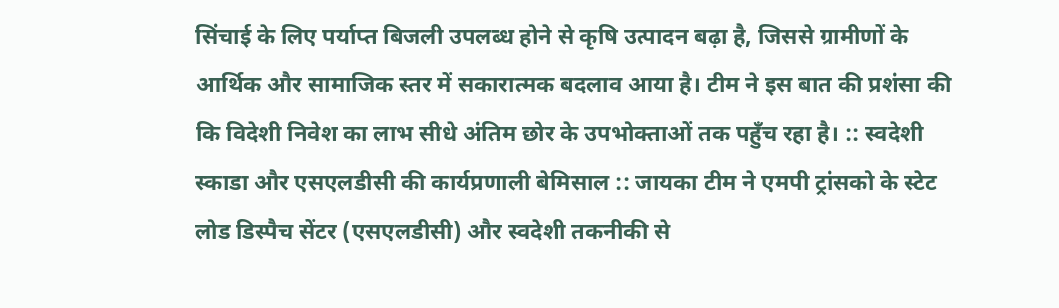सिंचाई के लिए पर्याप्त बिजली उपलब्ध होने से कृषि उत्पादन बढ़ा है, जिससे ग्रामीणों के आर्थिक और सामाजिक स्तर में सकारात्मक बदलाव आया है। टीम ने इस बात की प्रशंसा की कि विदेशी निवेश का लाभ सीधे अंतिम छोर के उपभोक्ताओं तक पहुँच रहा है। :: स्वदेशी स्काडा और एसएलडीसी की कार्यप्रणाली बेमिसाल :: जायका टीम ने एमपी ट्रांसको के स्टेट लोड डिस्पैच सेंटर (एसएलडीसी) और स्वदेशी तकनीकी से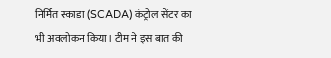निर्मित स्काडा (SCADA) कंट्रोल सेंटर का भी अवलोकन किया। टीम ने इस बात की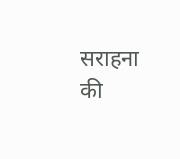सराहना की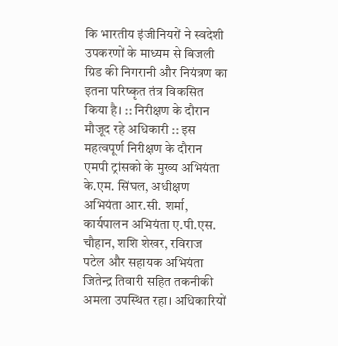कि भारतीय इंजीनियरों ने स्वदेशी उपकरणों के माध्यम से बिजली ग्रिड की निगरानी और नियंत्रण का इतना परिष्कृत तंत्र विकसित किया है। :: निरीक्षण के दौरान मौजूद रहे अधिकारी :: इस महत्वपूर्ण निरीक्षण के दौरान एमपी ट्रांसको के मुख्य अभियंता के.एम. सिंघल, अधीक्षण अभियंता आर.सी. शर्मा, कार्यपालन अभियंता ए.पी.एस. चौहान, शशि शेखर, रविराज पटेल और सहायक अभियंता जितेन्द्र तिवारी सहित तकनीकी अमला उपस्थित रहा। अधिकारियों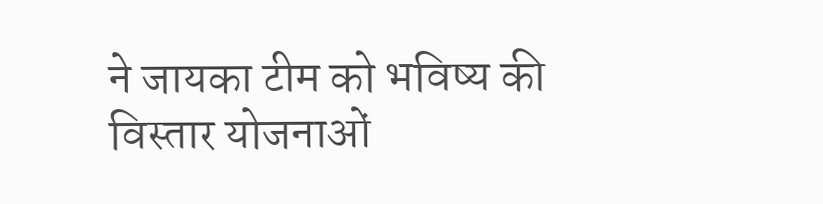ने जायका टीम को भविष्य की विस्तार योजनाओं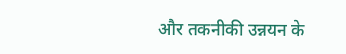और तकनीकी उन्नयन के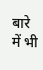बारे में भी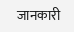जानकारी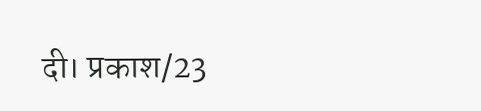दी। प्रकाश/23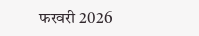फरवरी 2026